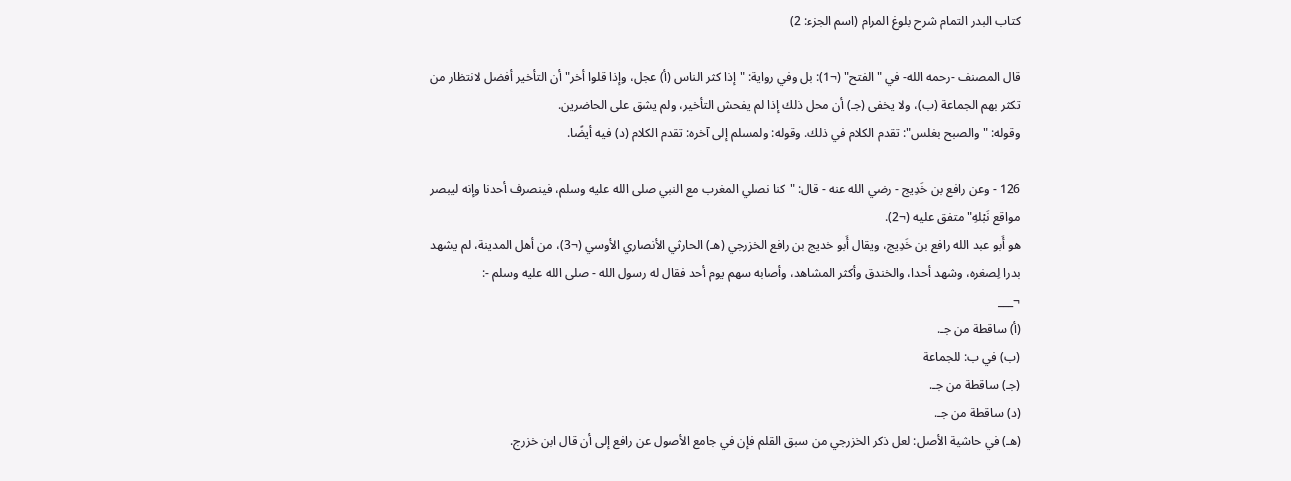كتاب البدر التمام شرح بلوغ المرام (اسم الجزء: 2)

قال المصنف -رحمه الله- في "الفتح" (¬1): بل وفي رواية: "إذا كثر الناس (أ) عجل، وإذا قلوا أخر" أن التأخير أفضل لانتظار من تكثر بهم الجماعة (ب)، ولا يخفى (جـ) أن محل ذلك إذا لم يفحش التأخير، ولم يشق على الحاضرين.
وقوله: "والصبح بغلس": تقدم الكلام في ذلك. وقوله: ولمسلم إلى آخره: تقدم الكلام (د) فيه أيضًا.

126 - وعن رافع بن خَدِيج - رضي الله عنه - قال: "كنا نصلي المغرب مع النبي صلى الله عليه وسلم، فينصرف أحدنا وإنه ليبصر مواقع نَبْلهِ" متفق عليه (¬2).
هو أَبو عبد الله رافع بن خَدِيج، ويقال أَبو خديج بن رافع الخزرجي (هـ) الحارثي الأنصاري الأوسي (¬3)، من أهل المدينة، لم يشهد بدرا لِصغره، وشهد أحدا، والخندق وأكثر المشاهد، وأصابه سهم يوم أحد فقال له رسول الله - صلى الله عليه وسلم -:
¬___
(أ) ساقطة من جـ.
(ب) في ب: للجماعة
(جـ) ساقطة من جـ.
(د) ساقطة من جـ.
(هـ) في حاشية الأصل: لعل ذكر الخزرجي من سبق القلم فإن في جامع الأصول عن رافع إلى أن قال ابن خزرج.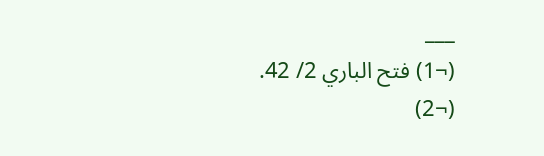___
(¬1) فتح الباري 2/ 42.
(¬2)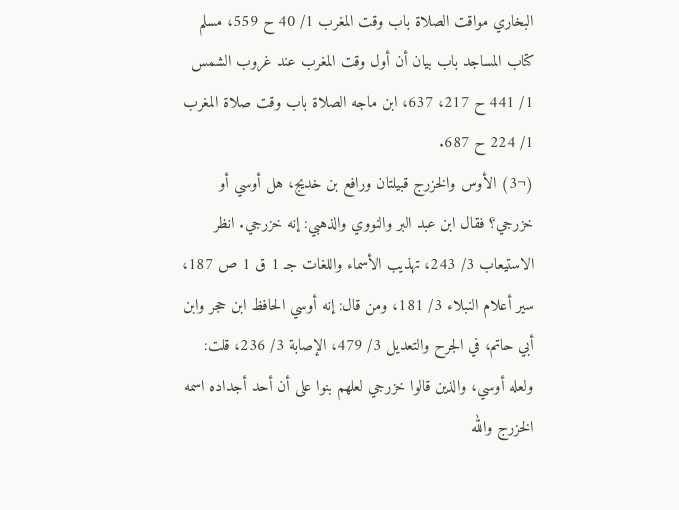البخاري مواقت الصلاة باب وقت المغرب 1/ 40 ح 559، مسلم كتاب المساجد باب بيان أن أول وقت المغرب عند غروب الشمس 1/ 441 ح 217، 637، ابن ماجه الصلاة باب وقت صلاة المغرب 1/ 224 ح 687.
(¬3) الأوس والخزرج قبيلتان ورافع بن خديج، هل أوسي أو خزرجي؟ فقال ابن عبد البر والنووي والذهبي: إنه خزرجي. انظر الاستيعاب 3/ 243، تهذيب الأسماء واللغات جـ 1 ق 1 ص 187، سير أعلام النبلاء 3/ 181، ومن قال: إنه أوسي الحافظ ابن حجر وابن أبي حاتم، في الجرح والتعديل 3/ 479، الإصابة 3/ 236، قلت: ولعله أوسي، والذين قالوا خزرجي لعلهم بنوا على أن أحد أجداده اسمه الخزرج والله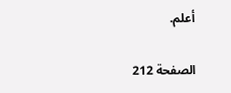أعلم.

الصفحة 212